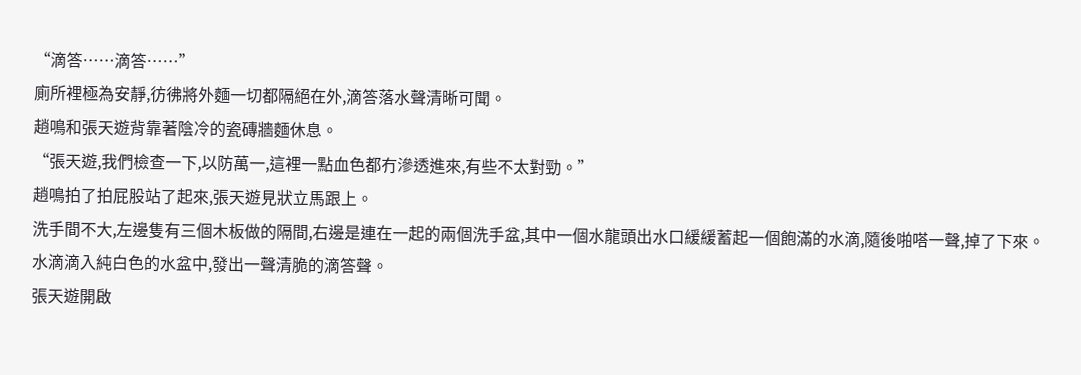“滴答……滴答……”
廁所裡極為安靜,彷彿將外麵一切都隔絕在外,滴答落水聲清晰可聞。
趙鳴和張天遊背靠著陰冷的瓷磚牆麵休息。
“張天遊,我們檢查一下,以防萬一,這裡一點血色都冇滲透進來,有些不太對勁。”
趙鳴拍了拍屁股站了起來,張天遊見狀立馬跟上。
洗手間不大,左邊隻有三個木板做的隔間,右邊是連在一起的兩個洗手盆,其中一個水龍頭出水口緩緩蓄起一個飽滿的水滴,隨後啪嗒一聲,掉了下來。
水滴滴入純白色的水盆中,發出一聲清脆的滴答聲。
張天遊開啟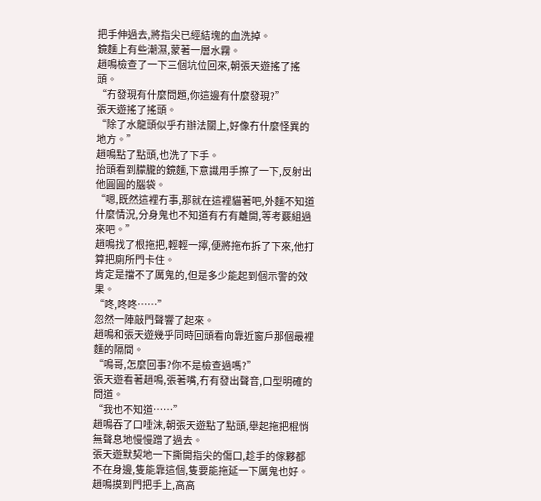把手伸過去,將指尖已經結塊的血洗掉。
鏡麵上有些潮濕,蒙著一層水霧。
趙鳴檢查了一下三個坑位回來,朝張天遊搖了搖頭。
“冇發現有什麼問題,你這邊有什麼發現?”
張天遊搖了搖頭。
“除了水龍頭似乎冇辦法關上,好像冇什麼怪異的地方。”
趙鳴點了點頭,也洗了下手。
抬頭看到朦朧的鏡麵,下意識用手擦了一下,反射出他圓圓的腦袋。
“嗯,既然這裡冇事,那就在這裡貓著吧,外麵不知道什麼情況,分身鬼也不知道有冇有離開,等考覈組過來吧。”
趙鳴找了根拖把,輕輕一擰,便將拖布拆了下來,他打算把廁所門卡住。
肯定是擋不了厲鬼的,但是多少能起到個示警的效果。
“咚,咚咚……”
忽然一陣敲門聲響了起來。
趙鳴和張天遊幾乎同時回頭看向靠近窗戶那個最裡麵的隔間。
“鳴哥,怎麼回事?你不是檢查過嗎?”
張天遊看著趙鳴,張著嘴,冇有發出聲音,口型明確的問道。
“我也不知道……”
趙鳴吞了口唾沫,朝張天遊點了點頭,舉起拖把棍悄無聲息地慢慢蹭了過去。
張天遊默契地一下撕開指尖的傷口,趁手的傢夥都不在身邊,隻能靠這個,隻要能拖延一下厲鬼也好。
趙鳴摸到門把手上,高高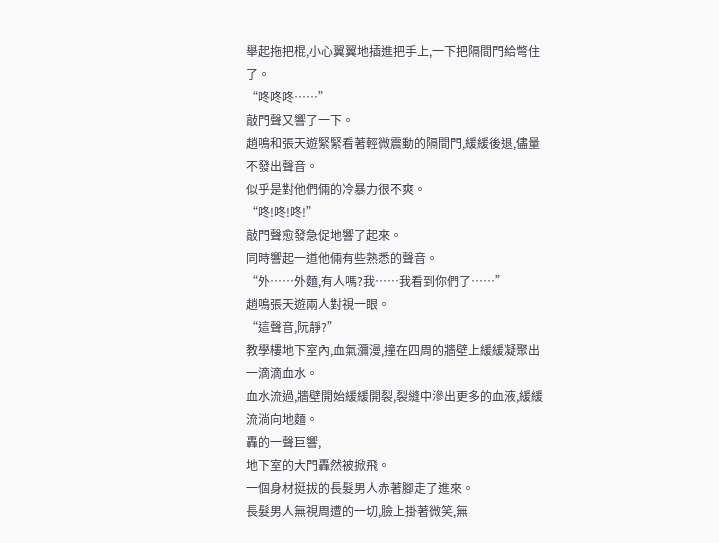舉起拖把棍,小心翼翼地插進把手上,一下把隔間門給彆住了。
“咚咚咚……”
敲門聲又響了一下。
趙鳴和張天遊緊緊看著輕微震動的隔間門,緩緩後退,儘量不發出聲音。
似乎是對他們倆的冷暴力很不爽。
“咚!咚!咚!”
敲門聲愈發急促地響了起來。
同時響起一道他倆有些熟悉的聲音。
“外……外麵,有人嗎?我……我看到你們了……”
趙鳴張天遊兩人對視一眼。
“這聲音,阮靜?”
教學樓地下室內,血氣瀰漫,撞在四周的牆壁上緩緩凝聚出一滴滴血水。
血水流過,牆壁開始緩緩開裂,裂縫中滲出更多的血液,緩緩流淌向地麵。
轟的一聲巨響,
地下室的大門轟然被掀飛。
一個身材挺拔的長髮男人赤著腳走了進來。
長髮男人無視周遭的一切,臉上掛著微笑,無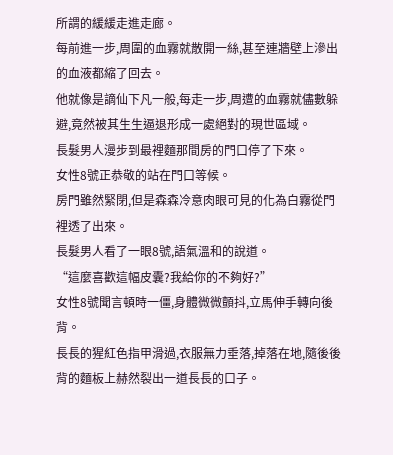所謂的緩緩走進走廊。
每前進一步,周圍的血霧就散開一絲,甚至連牆壁上滲出的血液都縮了回去。
他就像是謫仙下凡一般,每走一步,周遭的血霧就儘數躲避,竟然被其生生逼退形成一處絕對的現世區域。
長髮男人漫步到最裡麵那間房的門口停了下來。
女性8號正恭敬的站在門口等候。
房門雖然緊閉,但是森森冷意肉眼可見的化為白霧從門裡透了出來。
長髮男人看了一眼8號,語氣溫和的說道。
“這麼喜歡這幅皮囊?我給你的不夠好?”
女性8號聞言頓時一僵,身體微微顫抖,立馬伸手轉向後背。
長長的猩紅色指甲滑過,衣服無力垂落,掉落在地,隨後後背的麵板上赫然裂出一道長長的口子。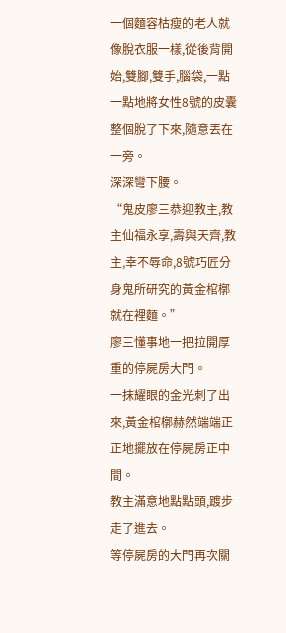一個麵容枯瘦的老人就像脫衣服一樣,從後背開始,雙腳,雙手,腦袋,一點一點地將女性8號的皮囊整個脫了下來,隨意丟在一旁。
深深彎下腰。
“鬼皮廖三恭迎教主,教主仙福永享,壽與天齊,教主,幸不辱命,8號巧匠分身鬼所研究的黃金棺槨就在裡麵。”
廖三懂事地一把拉開厚重的停屍房大門。
一抹耀眼的金光刺了出來,黃金棺槨赫然端端正正地擺放在停屍房正中間。
教主滿意地點點頭,踱步走了進去。
等停屍房的大門再次關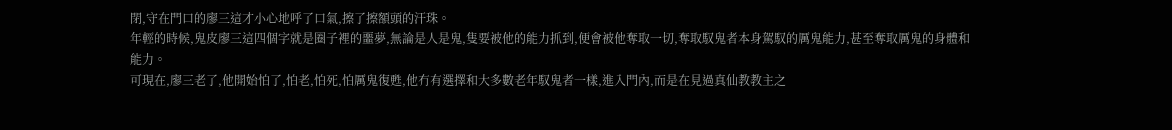閉,守在門口的廖三這才小心地呼了口氣,擦了擦額頭的汗珠。
年輕的時候,鬼皮廖三這四個字就是圈子裡的噩夢,無論是人是鬼,隻要被他的能力抓到,便會被他奪取一切,奪取馭鬼者本身駕馭的厲鬼能力,甚至奪取厲鬼的身體和能力。
可現在,廖三老了,他開始怕了,怕老,怕死,怕厲鬼復甦,他冇有選擇和大多數老年馭鬼者一樣,進入門內,而是在見過真仙教教主之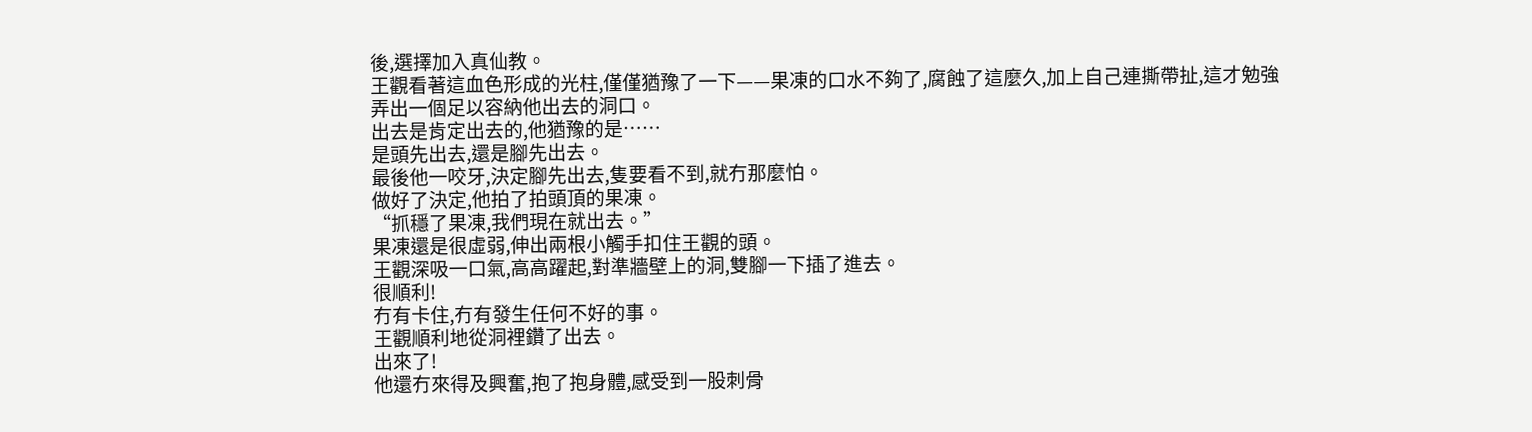後,選擇加入真仙教。
王觀看著這血色形成的光柱,僅僅猶豫了一下——果凍的口水不夠了,腐蝕了這麼久,加上自己連撕帶扯,這才勉強弄出一個足以容納他出去的洞口。
出去是肯定出去的,他猶豫的是……
是頭先出去,還是腳先出去。
最後他一咬牙,決定腳先出去,隻要看不到,就冇那麼怕。
做好了決定,他拍了拍頭頂的果凍。
“抓穩了果凍,我們現在就出去。”
果凍還是很虛弱,伸出兩根小觸手扣住王觀的頭。
王觀深吸一口氣,高高躍起,對準牆壁上的洞,雙腳一下插了進去。
很順利!
冇有卡住,冇有發生任何不好的事。
王觀順利地從洞裡鑽了出去。
出來了!
他還冇來得及興奮,抱了抱身體,感受到一股刺骨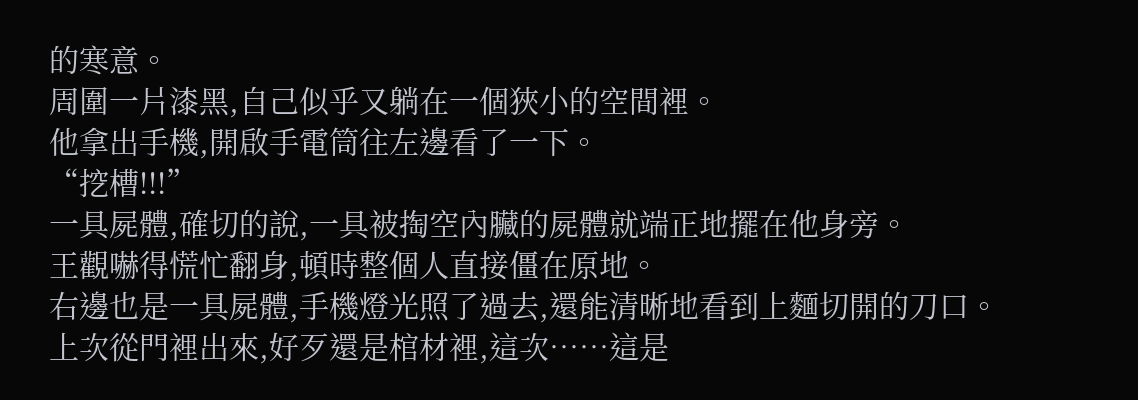的寒意。
周圍一片漆黑,自己似乎又躺在一個狹小的空間裡。
他拿出手機,開啟手電筒往左邊看了一下。
“挖槽!!!”
一具屍體,確切的說,一具被掏空內臟的屍體就端正地擺在他身旁。
王觀嚇得慌忙翻身,頓時整個人直接僵在原地。
右邊也是一具屍體,手機燈光照了過去,還能清晰地看到上麵切開的刀口。
上次從門裡出來,好歹還是棺材裡,這次……這是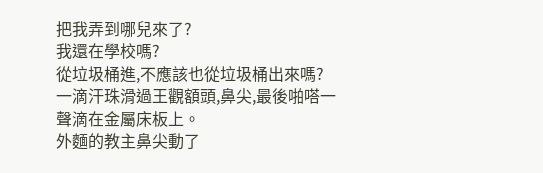把我弄到哪兒來了?
我還在學校嗎?
從垃圾桶進,不應該也從垃圾桶出來嗎?
一滴汗珠滑過王觀額頭,鼻尖,最後啪嗒一聲滴在金屬床板上。
外麵的教主鼻尖動了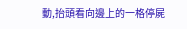動,抬頭看向邊上的一格停屍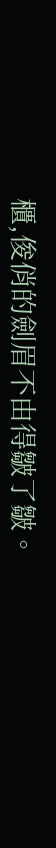櫃,俊俏的劍眉不由得皺了皺。